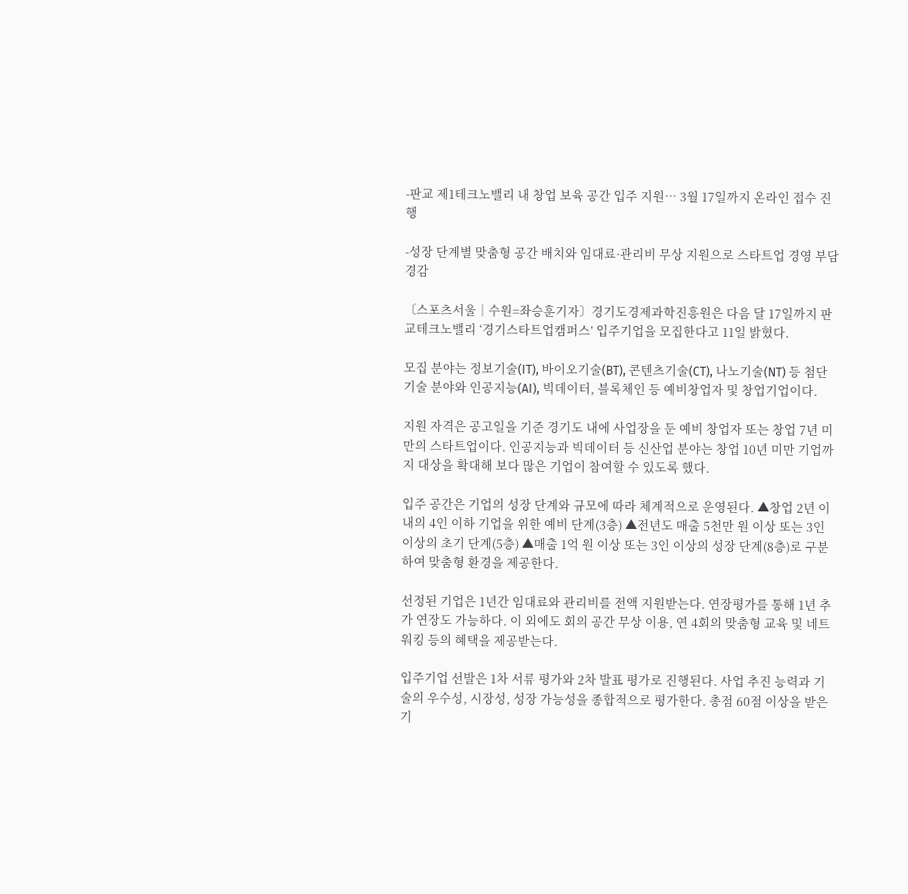-판교 제1테크노밸리 내 창업 보육 공간 입주 지원… 3월 17일까지 온라인 접수 진행

-성장 단계별 맞춤형 공간 배치와 임대료·관리비 무상 지원으로 스타트업 경영 부담 경감

〔스포츠서울│수원=좌승훈기자〕경기도경제과학진흥원은 다음 달 17일까지 판교테크노밸리 ‘경기스타트업캠퍼스’ 입주기업을 모집한다고 11일 밝혔다.

모집 분야는 정보기술(IT), 바이오기술(BT), 콘텐츠기술(CT), 나노기술(NT) 등 첨단기술 분야와 인공지능(AI), 빅데이터, 블록체인 등 예비창업자 및 창업기업이다.

지원 자격은 공고일을 기준 경기도 내에 사업장을 둔 예비 창업자 또는 창업 7년 미만의 스타트업이다. 인공지능과 빅데이터 등 신산업 분야는 창업 10년 미만 기업까지 대상을 확대해 보다 많은 기업이 참여할 수 있도록 했다.

입주 공간은 기업의 성장 단계와 규모에 따라 체계적으로 운영된다. ▲창업 2년 이내의 4인 이하 기업을 위한 예비 단계(3층) ▲전년도 매출 5천만 원 이상 또는 3인 이상의 초기 단계(5층) ▲매출 1억 원 이상 또는 3인 이상의 성장 단계(8층)로 구분하여 맞춤형 환경을 제공한다.

선정된 기업은 1년간 임대료와 관리비를 전액 지원받는다. 연장평가를 통해 1년 추가 연장도 가능하다. 이 외에도 회의 공간 무상 이용, 연 4회의 맞춤형 교육 및 네트워킹 등의 혜택을 제공받는다.

입주기업 선발은 1차 서류 평가와 2차 발표 평가로 진행된다. 사업 추진 능력과 기술의 우수성, 시장성, 성장 가능성을 종합적으로 평가한다. 총점 60점 이상을 받은 기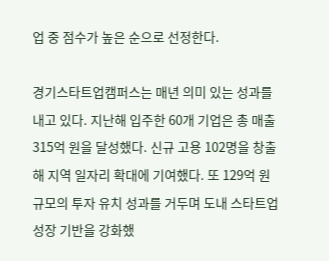업 중 점수가 높은 순으로 선정한다.

경기스타트업캠퍼스는 매년 의미 있는 성과를 내고 있다. 지난해 입주한 60개 기업은 총 매출 315억 원을 달성했다. 신규 고용 102명을 창출해 지역 일자리 확대에 기여했다. 또 129억 원 규모의 투자 유치 성과를 거두며 도내 스타트업 성장 기반을 강화했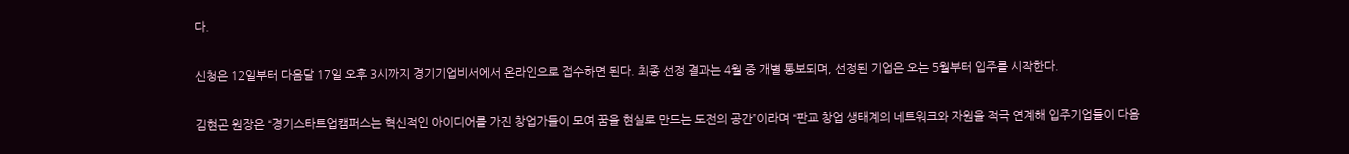다.

신청은 12일부터 다음달 17일 오후 3시까지 경기기업비서에서 온라인으로 접수하면 된다. 최종 선정 결과는 4월 중 개별 통보되며, 선정된 기업은 오는 5월부터 입주를 시작한다.

김현곤 원장은 “경기스타트업캠퍼스는 혁신적인 아이디어를 가진 창업가들이 모여 꿈을 현실로 만드는 도전의 공간”이라며 “판교 창업 생태계의 네트워크와 자원을 적극 연계해 입주기업들이 다음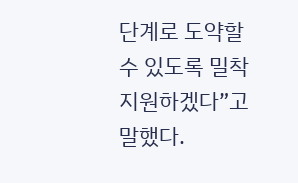단계로 도약할 수 있도록 밀착 지원하겠다”고 말했다.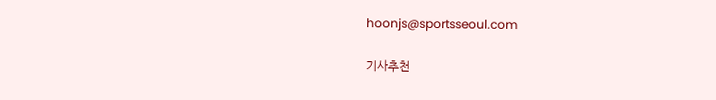hoonjs@sportsseoul.com

기사추천